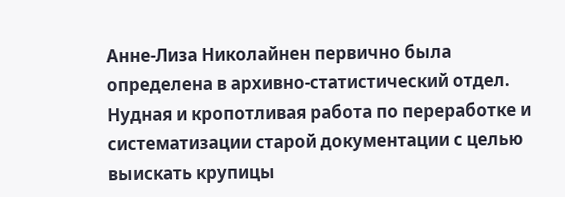Анне-Лиза Николайнен первично была определена в архивно-статистический отдел. Нудная и кропотливая работа по переработке и систематизации старой документации с целью выискать крупицы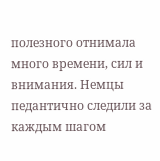полезного отнимала много времени, сил и внимания. Немцы педантично следили за каждым шагом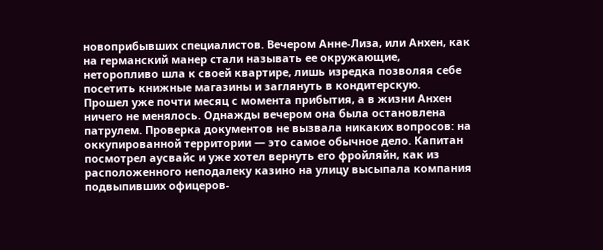новоприбывших специалистов. Вечером Анне-Лиза, или Анхен, как на германский манер стали называть ее окружающие, неторопливо шла к своей квартире, лишь изредка позволяя себе посетить книжные магазины и заглянуть в кондитерскую.
Прошел уже почти месяц с момента прибытия, а в жизни Анхен ничего не менялось. Однажды вечером она была остановлена патрулем. Проверка документов не вызвала никаких вопросов: на оккупированной территории — это самое обычное дело. Капитан посмотрел аусвайс и уже хотел вернуть его фройляйн, как из расположенного неподалеку казино на улицу высыпала компания подвыпивших офицеров-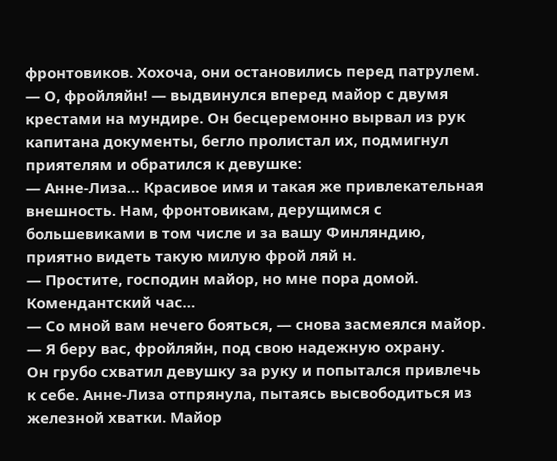фронтовиков. Хохоча, они остановились перед патрулем.
— О, фройляйн! — выдвинулся вперед майор с двумя крестами на мундире. Он бесцеремонно вырвал из рук капитана документы, бегло пролистал их, подмигнул приятелям и обратился к девушке:
— Анне-Лиза… Красивое имя и такая же привлекательная внешность. Нам, фронтовикам, дерущимся с большевиками в том числе и за вашу Финляндию, приятно видеть такую милую фрой ляй н.
— Простите, господин майор, но мне пора домой. Комендантский час…
— Со мной вам нечего бояться, — снова засмеялся майор. — Я беру вас, фройляйн, под свою надежную охрану.
Он грубо схватил девушку за руку и попытался привлечь к себе. Анне-Лиза отпрянула, пытаясь высвободиться из железной хватки. Майор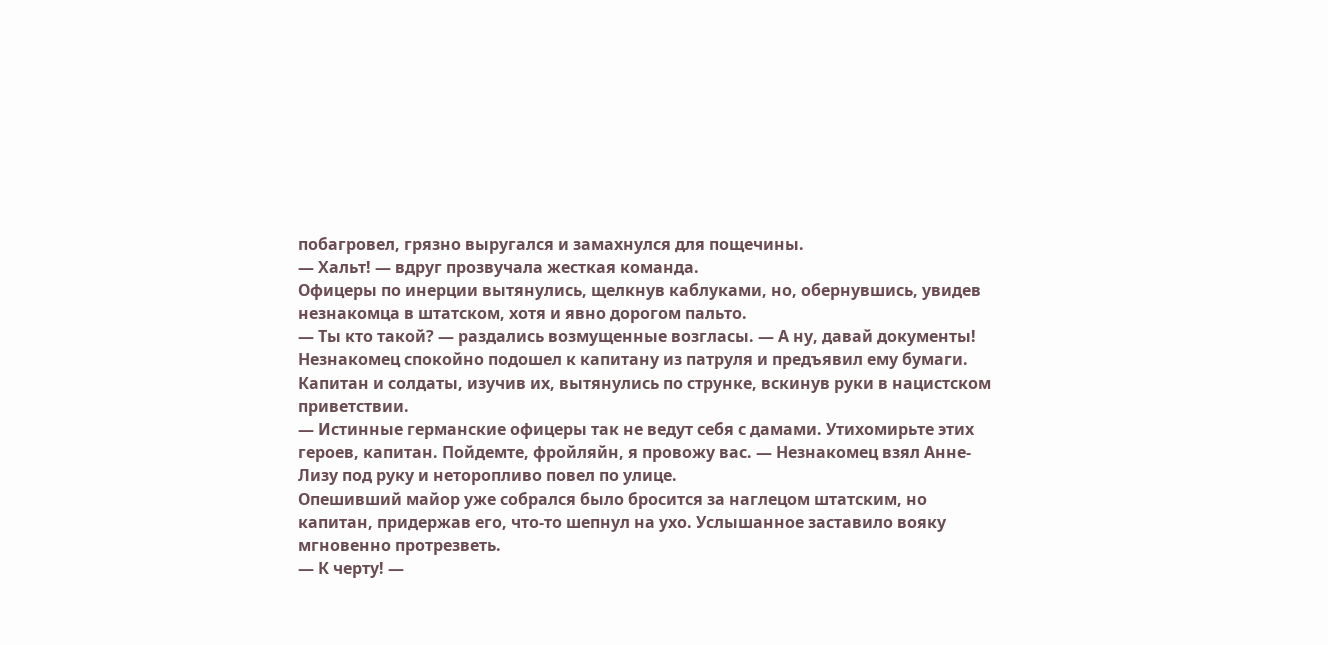побагровел, грязно выругался и замахнулся для пощечины.
— Хальт! — вдруг прозвучала жесткая команда.
Офицеры по инерции вытянулись, щелкнув каблуками, но, обернувшись, увидев незнакомца в штатском, хотя и явно дорогом пальто.
— Ты кто такой? — раздались возмущенные возгласы. — А ну, давай документы!
Незнакомец спокойно подошел к капитану из патруля и предъявил ему бумаги. Капитан и солдаты, изучив их, вытянулись по струнке, вскинув руки в нацистском приветствии.
— Истинные германские офицеры так не ведут себя с дамами. Утихомирьте этих героев, капитан. Пойдемте, фройляйн, я провожу вас. — Незнакомец взял Анне-Лизу под руку и неторопливо повел по улице.
Опешивший майор уже собрался было бросится за наглецом штатским, но капитан, придержав его, что-то шепнул на ухо. Услышанное заставило вояку мгновенно протрезветь.
— К черту! —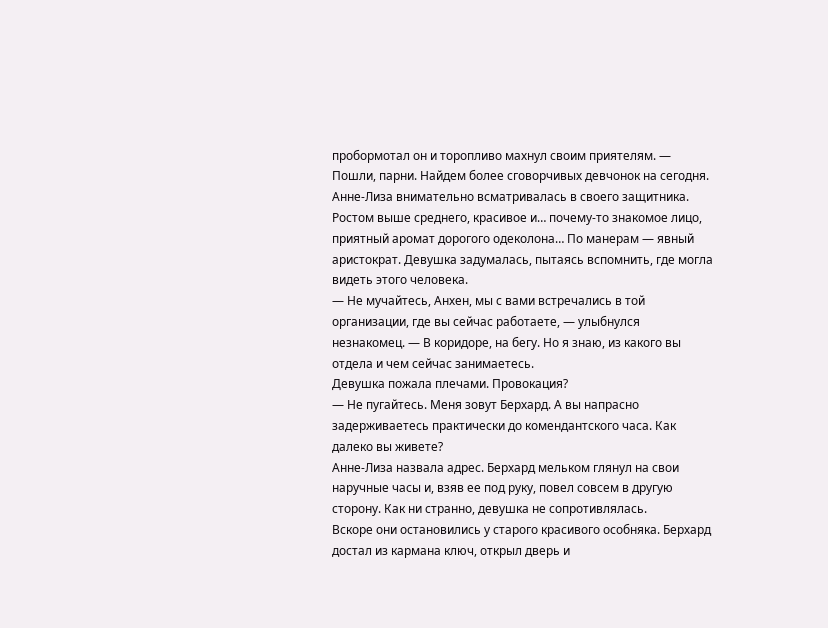пробормотал он и торопливо махнул своим приятелям. — Пошли, парни. Найдем более сговорчивых девчонок на сегодня.
Анне-Лиза внимательно всматривалась в своего защитника. Ростом выше среднего, красивое и… почему-то знакомое лицо, приятный аромат дорогого одеколона… По манерам — явный аристократ. Девушка задумалась, пытаясь вспомнить, где могла видеть этого человека.
— Не мучайтесь, Анхен, мы с вами встречались в той организации, где вы сейчас работаете, — улыбнулся незнакомец. — В коридоре, на бегу. Но я знаю, из какого вы отдела и чем сейчас занимаетесь.
Девушка пожала плечами. Провокация?
— Не пугайтесь. Меня зовут Берхард. А вы напрасно задерживаетесь практически до комендантского часа. Как далеко вы живете?
Анне-Лиза назвала адрес. Берхард мельком глянул на свои наручные часы и, взяв ее под руку, повел совсем в другую сторону. Как ни странно, девушка не сопротивлялась.
Вскоре они остановились у старого красивого особняка. Берхард достал из кармана ключ, открыл дверь и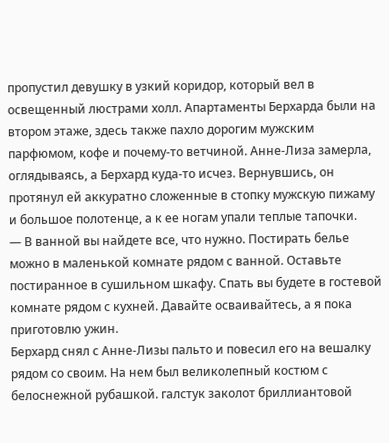пропустил девушку в узкий коридор, который вел в освещенный люстрами холл. Апартаменты Берхарда были на втором этаже, здесь также пахло дорогим мужским парфюмом, кофе и почему-то ветчиной. Анне-Лиза замерла, оглядываясь, а Берхард куда-то исчез. Вернувшись, он протянул ей аккуратно сложенные в стопку мужскую пижаму и большое полотенце, а к ее ногам упали теплые тапочки.
— В ванной вы найдете все, что нужно. Постирать белье можно в маленькой комнате рядом с ванной. Оставьте постиранное в сушильном шкафу. Спать вы будете в гостевой комнате рядом с кухней. Давайте осваивайтесь, а я пока приготовлю ужин.
Берхард снял с Анне-Лизы пальто и повесил его на вешалку рядом со своим. На нем был великолепный костюм с белоснежной рубашкой. галстук заколот бриллиантовой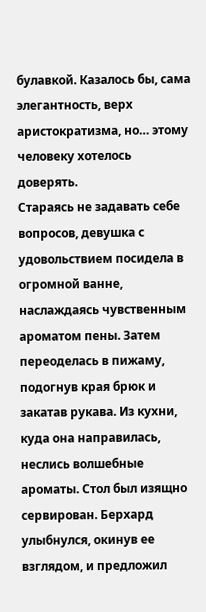булавкой. Казалось бы, сама элегантность, верх аристократизма, но… этому человеку хотелось доверять.
Стараясь не задавать себе вопросов, девушка с удовольствием посидела в огромной ванне, наслаждаясь чувственным ароматом пены. Затем переоделась в пижаму, подогнув края брюк и закатав рукава. Из кухни, куда она направилась, неслись волшебные ароматы. Стол был изящно сервирован. Берхард улыбнулся, окинув ее взглядом, и предложил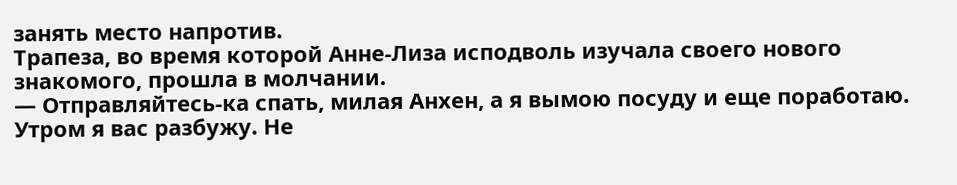занять место напротив.
Трапеза, во время которой Анне-Лиза исподволь изучала своего нового знакомого, прошла в молчании.
— Отправляйтесь-ка спать, милая Анхен, а я вымою посуду и еще поработаю. Утром я вас разбужу. Не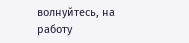волнуйтесь, на работу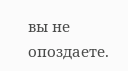вы не опоздаете.